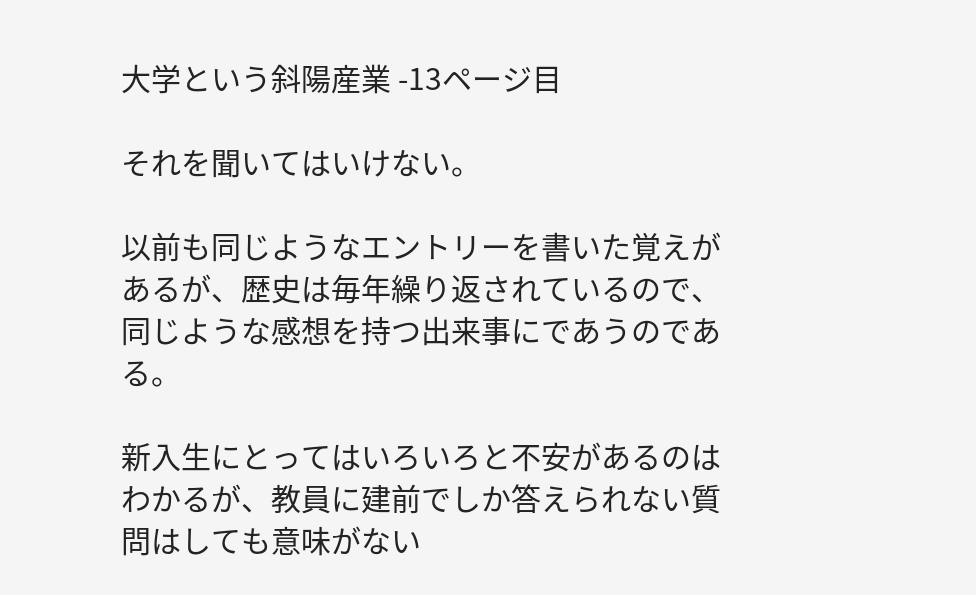大学という斜陽産業 -13ページ目

それを聞いてはいけない。

以前も同じようなエントリーを書いた覚えがあるが、歴史は毎年繰り返されているので、同じような感想を持つ出来事にであうのである。

新入生にとってはいろいろと不安があるのはわかるが、教員に建前でしか答えられない質問はしても意味がない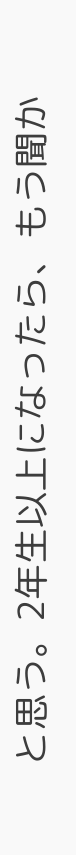と思う。2年生以上になったら、もう聞か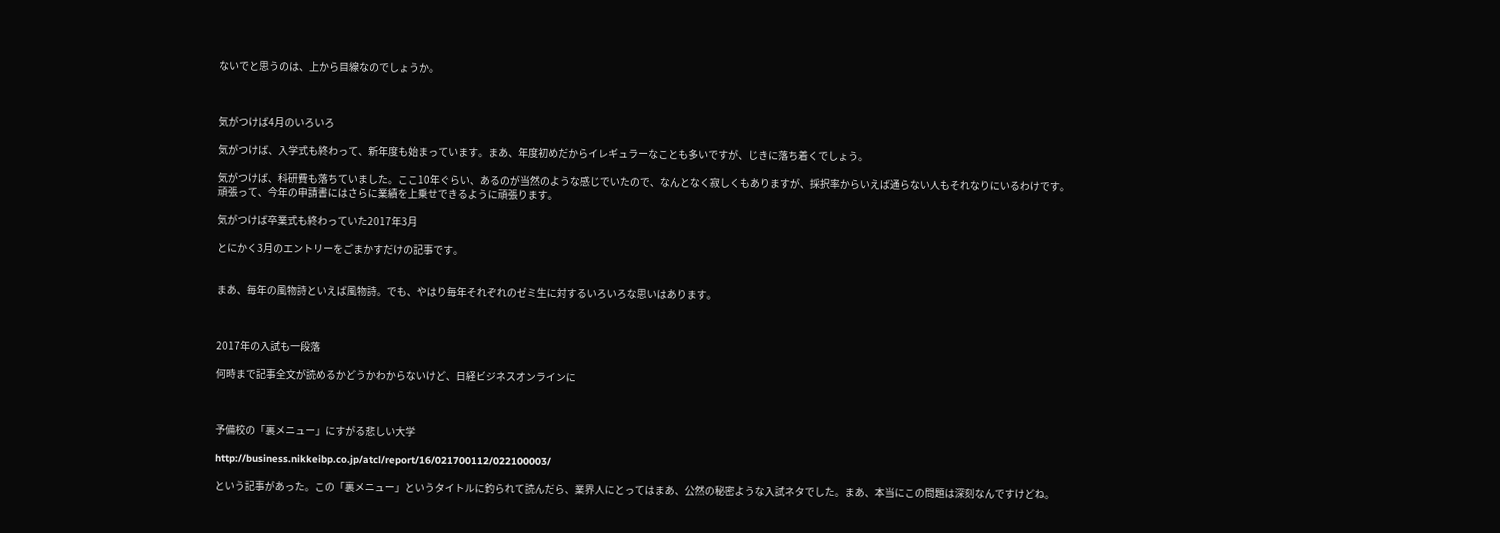ないでと思うのは、上から目線なのでしょうか。



気がつけば4月のいろいろ

気がつけば、入学式も終わって、新年度も始まっています。まあ、年度初めだからイレギュラーなことも多いですが、じきに落ち着くでしょう。

気がつけば、科研費も落ちていました。ここ10年ぐらい、あるのが当然のような感じでいたので、なんとなく寂しくもありますが、採択率からいえば通らない人もそれなりにいるわけです。頑張って、今年の申請書にはさらに業績を上乗せできるように頑張ります。

気がつけば卒業式も終わっていた2017年3月

とにかく3月のエントリーをごまかすだけの記事です。


まあ、毎年の風物詩といえば風物詩。でも、やはり毎年それぞれのゼミ生に対するいろいろな思いはあります。



2017年の入試も一段落

何時まで記事全文が読めるかどうかわからないけど、日経ビジネスオンラインに



予備校の「裏メニュー」にすがる悲しい大学

http://business.nikkeibp.co.jp/atcl/report/16/021700112/022100003/

という記事があった。この「裏メニュー」というタイトルに釣られて読んだら、業界人にとってはまあ、公然の秘密ような入試ネタでした。まあ、本当にこの問題は深刻なんですけどね。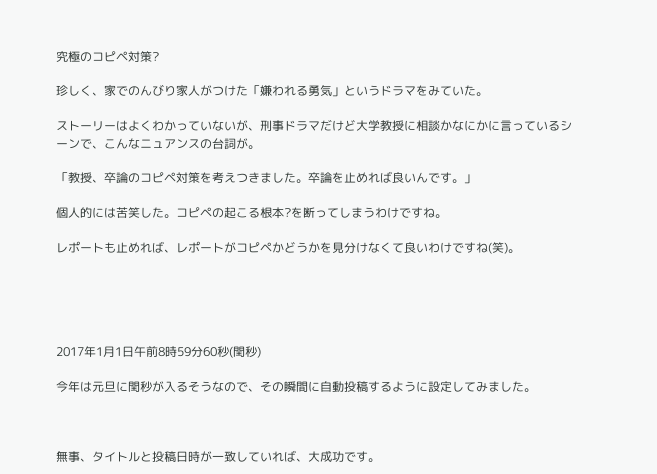究極のコピペ対策?

珍しく、家でのんびり家人がつけた「嫌われる勇気」というドラマをみていた。

ストーリーはよくわかっていないが、刑事ドラマだけど大学教授に相談かなにかに言っているシーンで、こんなニュアンスの台詞が。

「教授、卒論のコピペ対策を考えつきました。卒論を止めれば良いんです。」

個人的には苦笑した。コピペの起こる根本?を断ってしまうわけですね。

レポートも止めれば、レポートがコピペかどうかを見分けなくて良いわけですね(笑)。





2017年1月1日午前8時59分60秒(閏秒)

今年は元旦に閏秒が入るそうなので、その瞬間に自動投稿するように設定してみました。



無事、タイトルと投稿日時が一致していれば、大成功です。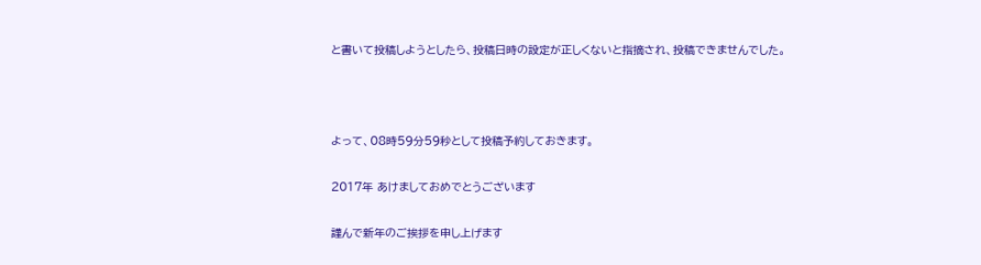と書いて投稿しようとしたら、投稿日時の設定が正しくないと指摘され、投稿できませんでした。



よって、08時59分59秒として投稿予約しておきます。

2017年 あけましておめでとうございます

謹んで新年のご挨拶を申し上げます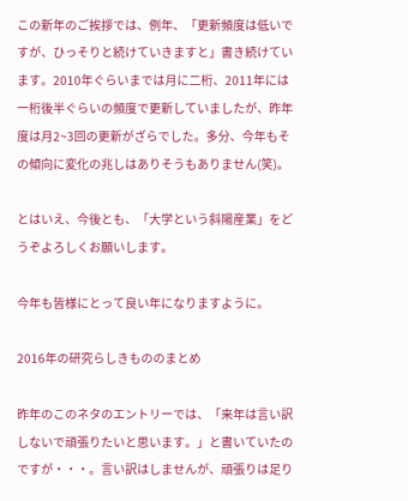この新年のご挨拶では、例年、「更新頻度は低いですが、ひっそりと続けていきますと」書き続けています。2010年ぐらいまでは月に二桁、2011年には一桁後半ぐらいの頻度で更新していましたが、昨年度は月2~3回の更新がざらでした。多分、今年もその傾向に変化の兆しはありそうもありません(笑)。

とはいえ、今後とも、「大学という斜陽産業」をどうぞよろしくお願いします。

今年も皆様にとって良い年になりますように。

2016年の研究らしきもののまとめ

昨年のこのネタのエントリーでは、「来年は言い訳しないで頑張りたいと思います。」と書いていたのですが・・・。言い訳はしませんが、頑張りは足り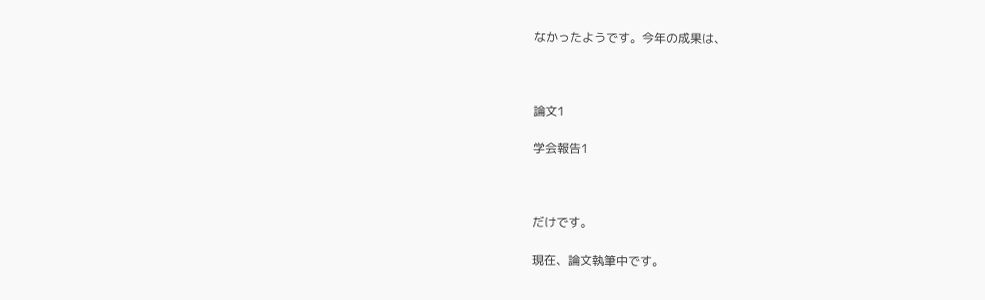なかったようです。今年の成果は、



論文1

学会報告1



だけです。

現在、論文執筆中です。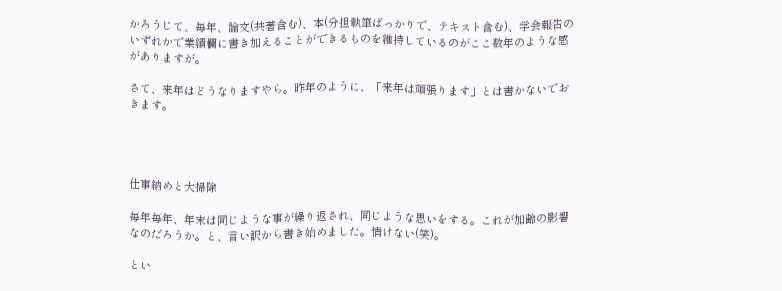かろうじて、毎年、論文(共著含む)、本(分担執筆ばっかりで、テキスト含む)、学会報告のいずれかで業績欄に書き加えることができるものを維持しているのがここ数年のような感がありますが。

さて、来年はどうなりますやら。昨年のように、「来年は頑張ります」とは書かないでおきます。




仕事納めと大掃除

毎年毎年、年末は同じような事が繰り返され、同じような思いをする。これが加齢の影響なのだろうか。と、言い訳から書き始めました。情けない(笑)。

とい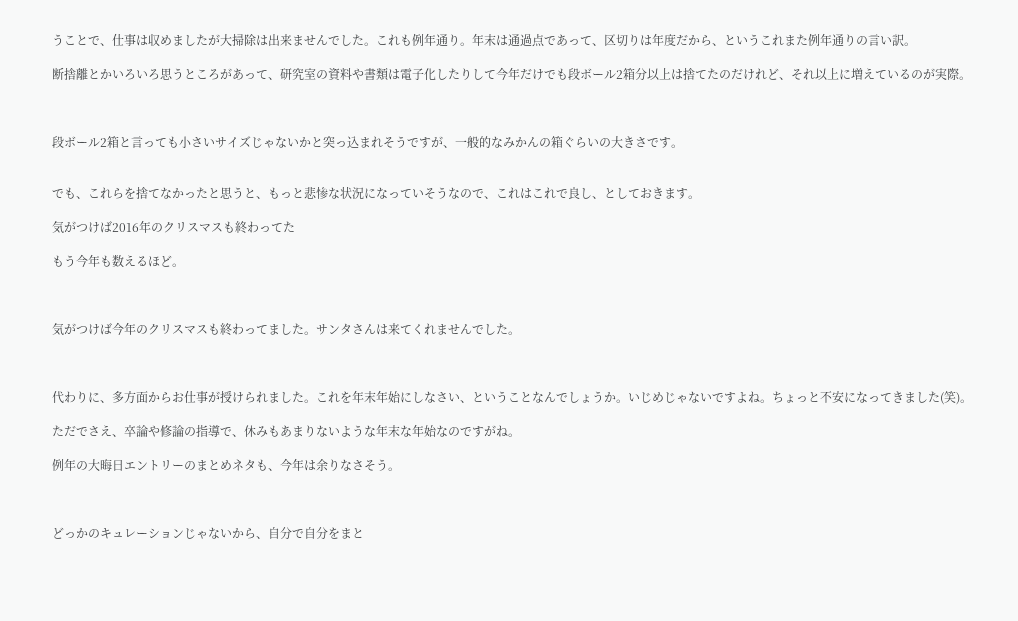うことで、仕事は収めましたが大掃除は出来ませんでした。これも例年通り。年末は通過点であって、区切りは年度だから、というこれまた例年通りの言い訳。

断捨離とかいろいろ思うところがあって、研究室の資料や書類は電子化したりして今年だけでも段ボール2箱分以上は捨てたのだけれど、それ以上に増えているのが実際。



段ボール2箱と言っても小さいサイズじゃないかと突っ込まれそうですが、一般的なみかんの箱ぐらいの大きさです。


でも、これらを捨てなかったと思うと、もっと悲惨な状況になっていそうなので、これはこれで良し、としておきます。

気がつけば2016年のクリスマスも終わってた

もう今年も数えるほど。



気がつけば今年のクリスマスも終わってました。サンタさんは来てくれませんでした。



代わりに、多方面からお仕事が授けられました。これを年末年始にしなさい、ということなんでしょうか。いじめじゃないですよね。ちょっと不安になってきました(笑)。

ただでさえ、卒論や修論の指導で、休みもあまりないような年末な年始なのですがね。

例年の大晦日エントリーのまとめネタも、今年は余りなさそう。



どっかのキュレーションじゃないから、自分で自分をまと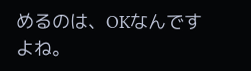めるのは、OKなんですよね。